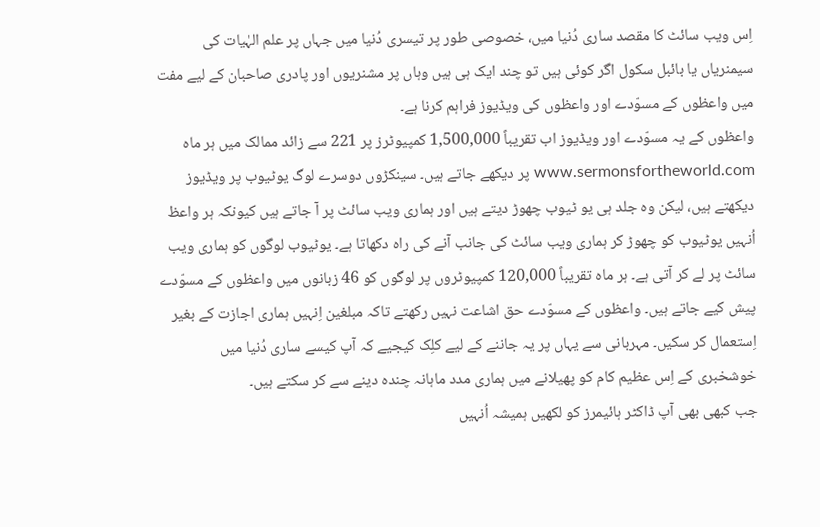اِس ویب سائٹ کا مقصد ساری دُنیا میں، خصوصی طور پر تیسری دُنیا میں جہاں پر علم الہٰیات کی سیمنریاں یا بائبل سکول اگر کوئی ہیں تو چند ایک ہی ہیں وہاں پر مشنریوں اور پادری صاحبان کے لیے مفت میں واعظوں کے مسوّدے اور واعظوں کی ویڈیوز فراہم کرنا ہے۔
واعظوں کے یہ مسوّدے اور ویڈیوز اب تقریباً 1,500,000 کمپیوٹرز پر 221 سے زائد ممالک میں ہر ماہ www.sermonsfortheworld.com پر دیکھے جاتے ہیں۔ سینکڑوں دوسرے لوگ یوٹیوب پر ویڈیوز دیکھتے ہیں، لیکن وہ جلد ہی یو ٹیوب چھوڑ دیتے ہیں اور ہماری ویب سائٹ پر آ جاتے ہیں کیونکہ ہر واعظ اُنہیں یوٹیوب کو چھوڑ کر ہماری ویب سائٹ کی جانب آنے کی راہ دکھاتا ہے۔ یوٹیوب لوگوں کو ہماری ویب سائٹ پر لے کر آتی ہے۔ ہر ماہ تقریباً 120,000 کمپیوٹروں پر لوگوں کو 46 زبانوں میں واعظوں کے مسوّدے پیش کیے جاتے ہیں۔ واعظوں کے مسوّدے حق اشاعت نہیں رکھتے تاکہ مبلغین اِنہیں ہماری اجازت کے بغیر اِستعمال کر سکیں۔ مہربانی سے یہاں پر یہ جاننے کے لیے کلِک کیجیے کہ آپ کیسے ساری دُنیا میں خوشخبری کے اِس عظیم کام کو پھیلانے میں ہماری مدد ماہانہ چندہ دینے سے کر سکتے ہیں۔
جب کبھی بھی آپ ڈاکٹر ہائیمرز کو لکھیں ہمیشہ اُنہیں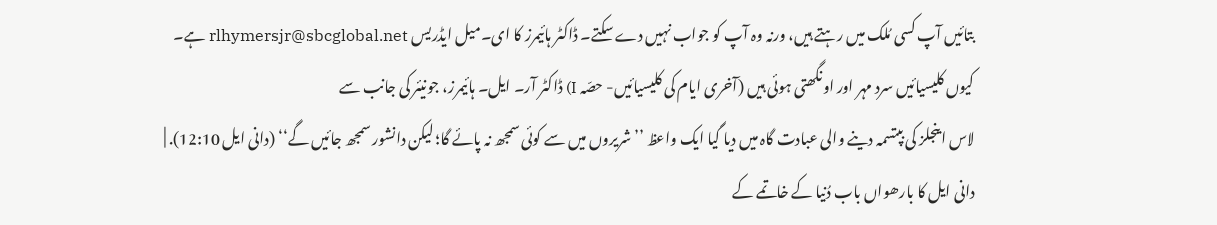بتائیں آپ کسی مُلک میں رہتے ہیں، ورنہ وہ آپ کو جواب نہیں دے سکتے۔ ڈاکٹر ہائیمرز کا ای۔میل ایڈریس rlhymersjr@sbcglobal.net ہے۔
کیوں کلیسیائیں سرد مہر اور اونگھتی ہوئی ہیں (آخری ایام کی کلیسیائیں- حصّہ I) ڈاکٹر آر۔ ایل۔ ہائیمرز، جونیئر کی جانب سے
لاس اینجلز کی بپتسمہ دینے والی عبادت گاہ میں دیا گیا ایک واعظ ’’شریروں میں سے کوئی سمجھ نہ پائے گا؛ لیکن دانشور سمجھ جائیں گے‘‘ (دانی ایل 12:10). |
دانی ایل کا بارھواں باب دُنیا کے خاتمے کے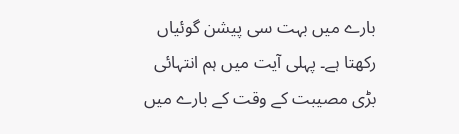بارے میں بہت سی پیشن گوئیاں رکھتا ہے۔ پہلی آیت میں ہم انتہائی بڑی مصیبت کے وقت کے بارے میں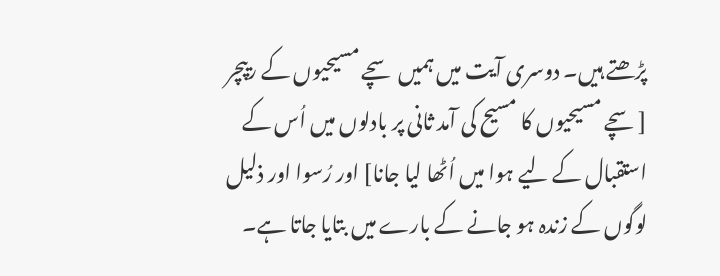پڑھتے ہیں۔ دوسری آیت میں ہمیں سچے مسیحیوں کے ریپچر [سچے مسیحیوں کا مسیح کی آمد ثانی پر بادلوں میں اُس کے استقبال کے لیے ہوا میں اُٹھا لیا جانا] اور رُسوا اور ذلیل لوگوں کے زندہ ہو جانے کے بارے میں بتایا جاتا ہے۔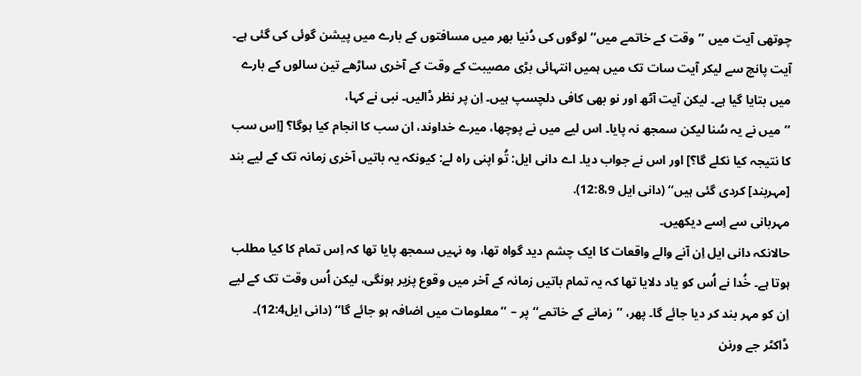چوتھی آیت میں ’’وقت کے خاتمے میں‘‘ لوگوں کی دُنیا بھر میں مسافتوں کے بارے میں پیشن گوئی کی گئی ہے۔ آیت پانچ سے لیکر آیت سات تک میں ہمیں انتہائی بڑی مصیبت کے وقت کے آخری ساڑھے تین سالوں کے بارے میں بتایا گیا ہے۔ لیکن آیت آٹھ اور نو بھی کافی دلچسپ ہیں۔ اِن پر نظر ڈالیں۔ نبی نے کہا،
’’میں نے یہ سُنا لیکن سمجھ نہ پایا۔ اس لیے میں نے پوچھا، میرے خداوند، ان سب کا انجام کیا ہوگا؟ [اِس سب کا نتیجہ کیا نکلے گا؟] اور اس نے جواب دیا۔ اے دانی ایل: تُو اپنی راہ لے: کیونکہ یہ باتیں آخری زمانہ تک کے لیے بند [مہربند] کردی گئی ہیں‘‘ (دانی ایل 12:8،9).
مہربانی سے اِسے دیکھیں۔
حالانکہ دانی ایل اِن آنے والے واقعات کا ایک چشم دید گواہ تھا، وہ نہیں سمجھ پایا تھا کہ اِس تمام کا کیا مطلب ہوتا ہے۔ خُدا نے اُس کو یاد دلایا تھا کہ یہ تمام باتیں زمانہ کے آخر میں وقوع پزیر ہونگی، لیکن اُس وقت تک کے لیے اِن کو مہر بند کر دیا جائے گا۔ پھر، ’’زمانے کے خاتمے‘‘ پر – ’’معلومات میں اضافہ ہو جائے گا‘‘ (دانی ایل12:4)۔ ڈاکٹر جے ورنن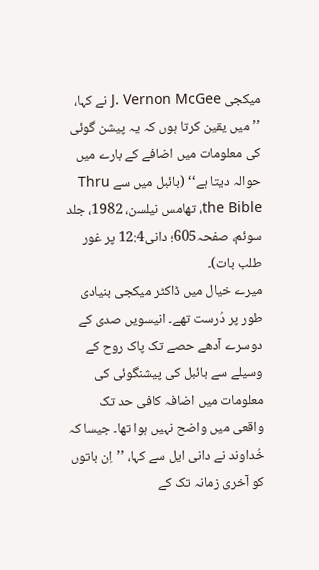میکجی J. Vernon McGee نے کہا، ’’میں یقین کرتا ہوں کہ یہ پیشن گوئی کی معلومات میں اضافے کے بارے میں حوالہ دیتا ہے‘‘ (بائبل میں سے Thru the Bible، تھامس نیلسن، 1982، جلد سوئم، صفحہ605؛ دانی12:4 پر غور طلب بات)۔
میرے خیال میں ڈاکٹر میکجی بنیادی طور پر دُرست تھے۔ انیسویں صدی کے دوسرے آدھے حصے تک پاک روح کے وسیلے سے بائبل کی پیشنگوئی کی معلومات میں اضافہ کافی حد تک واقعی میں واضح نہیں ہوا تھا۔ جیسا کہ خُداوند نے دانی ایل سے کہا، ’’اِن باتوں کو آخری زمانہ تک کے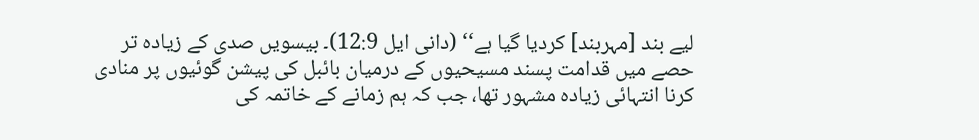لیے بند [مہربند] کردیا گیا ہے‘‘ (دانی ایل 12:9)۔ بیسویں صدی کے زیادہ تر حصے میں قدامت پسند مسیحیوں کے درمیان بائبل کی پیشن گوئیوں پر منادی کرنا انتہائی زیادہ مشہور تھا، جب کہ ہم زمانے کے خاتمہ کی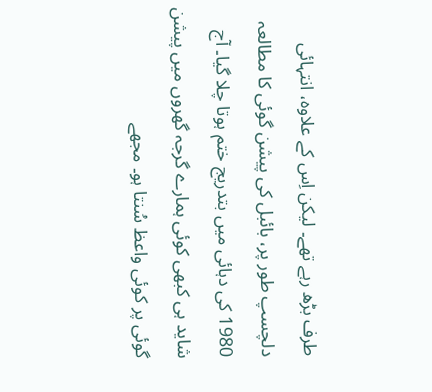طرف بڑھ رہے تھے۔ لیکن اِس کے علاوہ، انتہائی دلچسپ طور پر، بائبل کی پیشن گوئی کا مطالعہ 1980 کی دہائی میں بتدریج ختم ہوتا چلا گیا۔ آج شاید ہی کبھی کوئی ہمارے گرجہ گھروں میں پیشن گوئی پر کوئی واعظ سُنتا ہو۔ مجھے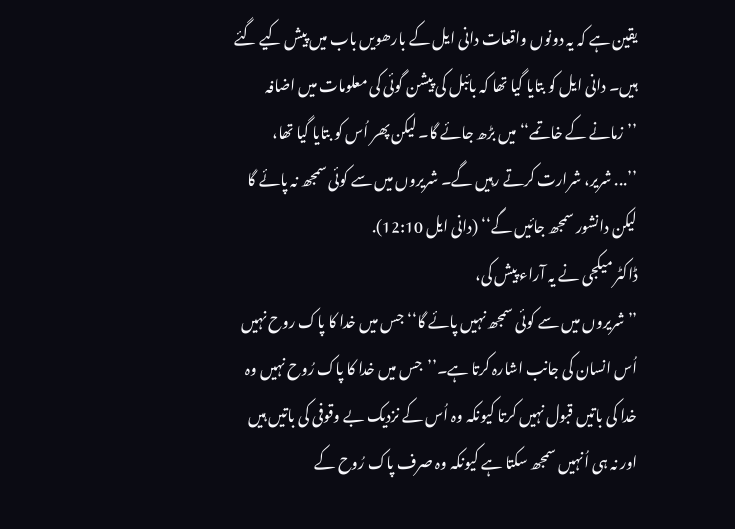یقین ہے کہ یہ دونوں واقعات دانی ایل کے بارھویں باب میں پیش کیے گئے ہیں۔ دانی ایل کو بتایا گیا تھا کہ بائبل کی پیشن گوئی کی معلومات میں اضافہ ’’زمانے کے خاتمے‘‘ میں بڑھ جائے گا۔ لیکن پھر اُس کو بتایا گیا تھا،
’’... شریر، شرارت کرتے رہیں گے۔ شریروں میں سے کوئی سمجھ نہ پائے گا لیکن دانشور سمجھ جائیں گے‘‘ (دانی ایل 12:10).
ڈاکٹر میکجی نے یہ آراء پیش کی،
’’شریروں میں سے کوئی سمجھ نہیں پائے گا‘‘ جس میں خدا کا پاک روح نہیں اُس انسان کی جانب اشارہ کرتا ہے۔’’جس میں خدا کا پاک رُوح نہیں وہ خدا کی باتیں قبول نہیں کرتا کیونکہ وہ اُس کے نزدیک بے وقوفی کی باتیں ہیں اور نہ ہی اُنہیں سمجھ سکتا ہے کیونکہ وہ صرف پاک رُوح کے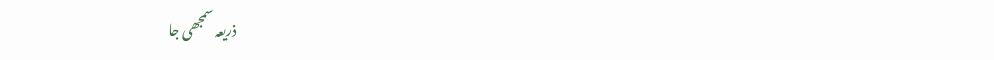ذریعہ سمجھی جا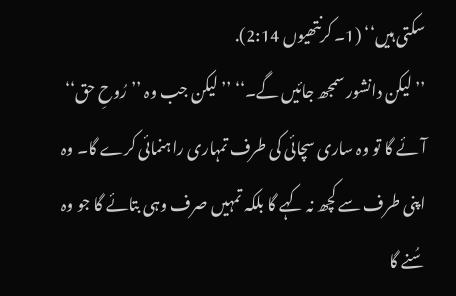سکتی ہیں‘‘ (1۔ کرنتھیوں 2:14).
’’لیکن دانشور سمجھ جائیں گے۔‘‘ ’’لیکن جب وہ ’’رُوحِ حق‘‘ آئے گا تو وہ ساری سچائی کی طرف تمہاری راہنمائی کرے گا۔ وہ اپنی طرف سے کچھ نہ کہے گا بلکہ تمہیں صرف وہی بتائے گا جو وہ سُنے گا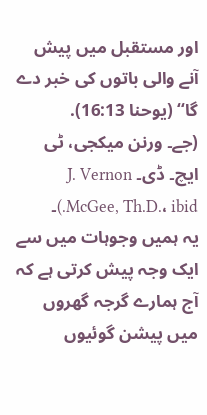اور مستقبل میں پیش آنے والی باتوں کی خبر دے گا‘‘ (یوحنا 16:13).
(جے۔ ورنن میکجی، ٹی ایچ۔ ڈی۔ J. Vernon McGee, Th.D.، ibid.)۔
یہ ہمیں وجوہات میں سے ایک وجہ پیش کرتی ہے کہ آج ہمارے گرجہ گھروں میں پیشن گوئیوں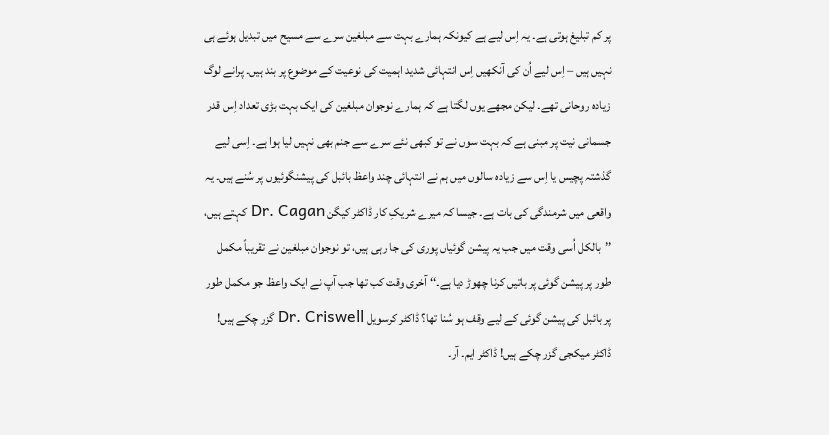پر کم تبلیغ ہوتی ہے۔ یہ اِس لیے ہے کیونکہ ہمارے بہت سے مبلغین سرے سے مسیح میں تبدیل ہوئے ہی نہیں ہیں – اِس لیے اُن کی آنکھیں اِس انتہائی شدید اہمیت کی نوعیت کے موضوع پر بند ہیں۔ پرانے لوگ زیادہ روحانی تھے۔ لیکن مجھے یوں لگتا ہے کہ ہمارے نوجوان مبلغین کی ایک بہت بڑی تعداد اِس قدر جسمانی نیت پر مبنی ہے کہ بہت سوں نے تو کبھی نئے سرے سے جنم بھی نہیں لیا ہوا ہے۔ اِسی لیے گذشتہ پچیس یا اِس سے زیادہ سالوں میں ہم نے انتہائی چند واعظ بائبل کی پیشنگوئیوں پر سُنے ہیں۔ یہ واقعی میں شرمندگی کی بات ہے۔ جیسا کہ میرے شریکِ کار ڈاکٹر کیگن Dr. Cagan کہتے ہیں، ’’بالکل اُسی وقت میں جب یہ پیشن گوئیاں پوری کی جا رہی ہیں، تو نوجوان مبلغین نے تقریباً مکمل طور پر پیشن گوئی پر باتیں کرنا چھوڑ دیا ہے۔‘‘ آخری وقت کب تھا جب آپ نے ایک واعظ جو مکمل طور پر بائبل کی پیشن گوئی کے لیے وقف ہو سُنا تھا؟ ڈاکٹر کرسویل Dr. Criswell گزر چکے ہیں! ڈاکٹر میکجی گزر چکے ہیں! ڈاکٹر ایم۔ آر۔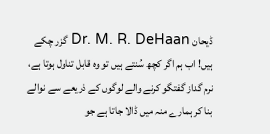ڈیحان Dr. M. R. DeHaan گزر چکے ہیں! اب ہم اگر کچھ سُنتے ہیں تو وہ قابل تناول ہوتا ہے، نرم گداز گفتگو کرنے والے لوگوں کے ذریعے سے نوالے بنا کر ہمارے منہ میں ڈالا جاتا ہے جو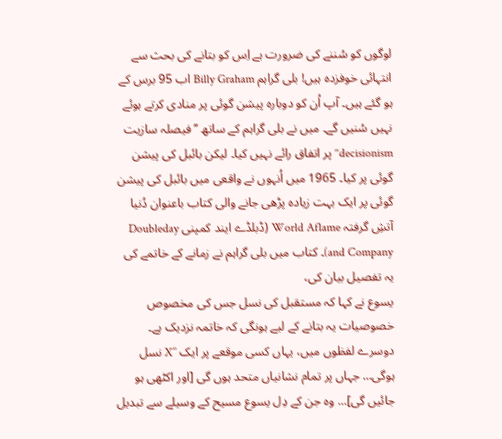لوگوں کو سُننے کی ضرورت ہے اِس کو بتانے کی بحث سے انتہائی خوفزدہ ہیں! بلی گراہم Billy Graham اب 95 برس کے ہو گئے ہیں۔ آپ اُن کو دوبارہ پیشن گوئی پر منادی کرتے ہوئے نہیں سُنیں گے۔ میں نے بلی گراہم کے ساتھ ’’فیصلہ سازیت decisionism‘‘ پر اتفاق رائے نہیں کیا۔ لیکن بائبل کی پیشن گوئی پر کیا۔ 1965 میں اُنہوں نے واقعی میں بائبل کی پیشن گوئی پر ایک بہت زیادہ پڑھی جانے والی کتاب باعنوان دُنیا آتشِ گرفتہ World Aflame (ڈبلڈے ایند کمپنی Doubleday and Company)۔ کتاب میں بلی گراہم نے زمانے کے خاتمے کی یہ تفصیل بیان کی،
یسوع نے کہا کہ مستقبل کی نسل جس کی مخصوص خصوصیات یہ بتانے کے لیے ہونگی کہ خاتمہ نزدیک ہے۔ دوسرے لفظوں میں، یہاں کسی موقعے پر ایک ’’X نسل ہوگی… جہاں پر تمام نشانیاں متحد ہوں گی [اور اکٹھی ہو جائیں گی]... وہ جن کے دِل یسوع مسیح کے وسیلے سے تبدیل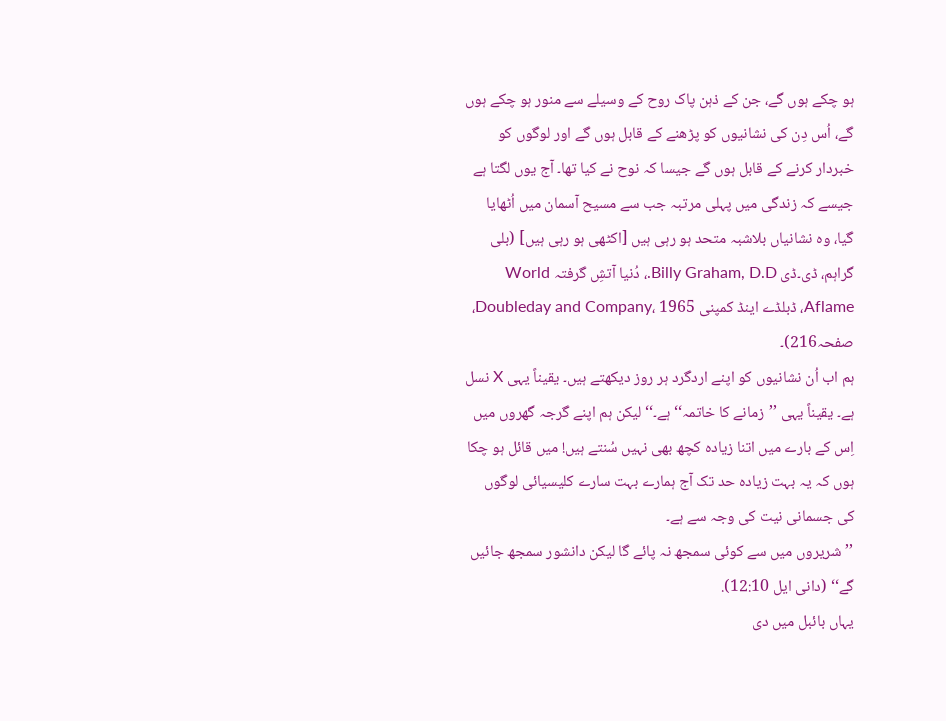ہو چکے ہوں گے، جن کے ذہن پاک روح کے وسیلے سے منور ہو چکے ہوں گے، اُس دِن کی نشانیوں کو پڑھنے کے قابل ہوں گے اور لوگوں کو خبردار کرنے کے قابل ہوں گے جیسا کہ نوح نے کیا تھا۔ آج یوں لگتا ہے جیسے کہ زندگی میں پہلی مرتبہ جب سے مسیح آسمان میں اُٹھایا گیا، وہ نشانیاں بلاشبہ متحد ہو رہی ہیں [اکٹھی ہو رہی ہیں] (بلی گراہم، ڈی۔ڈی Billy Graham, D.D.، دُنیا آتشِ گرفتہ World Aflame، ڈبلڈے اینڈ کمپنی Doubleday and Company، 1965، صفحہ216)۔
ہم اب اُن نشانیوں کو اپنے اردگرد ہر روز دیکھتے ہیں۔ یقیناً یہی X نسل ہے۔ یقیناً یہی ’’زمانے کا خاتمہ‘‘ ہے۔‘‘ لیکن ہم اپنے گرجہ گھروں میں اِس کے بارے میں اتنا زیادہ کچھ بھی نہیں سُنتے ہیں! میں قائل ہو چکا ہوں کہ یہ بہت زیادہ حد تک آج ہمارے بہت سارے کلیسیائی لوگوں کی جسمانی نیت کی وجہ سے ہے۔
’’شریروں میں سے کوئی سمجھ نہ پائے گا لیکن دانشور سمجھ جائیں گے‘‘ (دانی ایل 12:10).
یہاں بائبل میں دی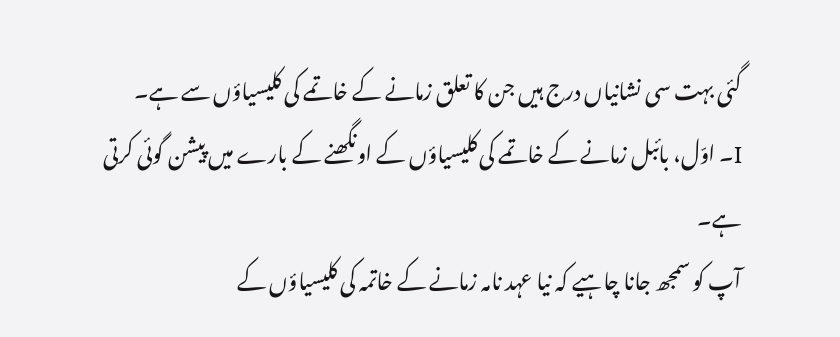گئی بہت سی نشانیاں درج ہیں جن کا تعلق زمانے کے خاتمے کی کلیسیاؤں سے ہے۔
I۔ اوّل، بائبل زمانے کے خاتمے کی کلیسیاؤں کے اونگھنے کے بارے میں پیشن گوئی کرتی ہے۔
آپ کو سمجھ جانا چاہیے کہ نیا عہد نامہ زمانے کے خاتمہ کی کلیسیاؤں کے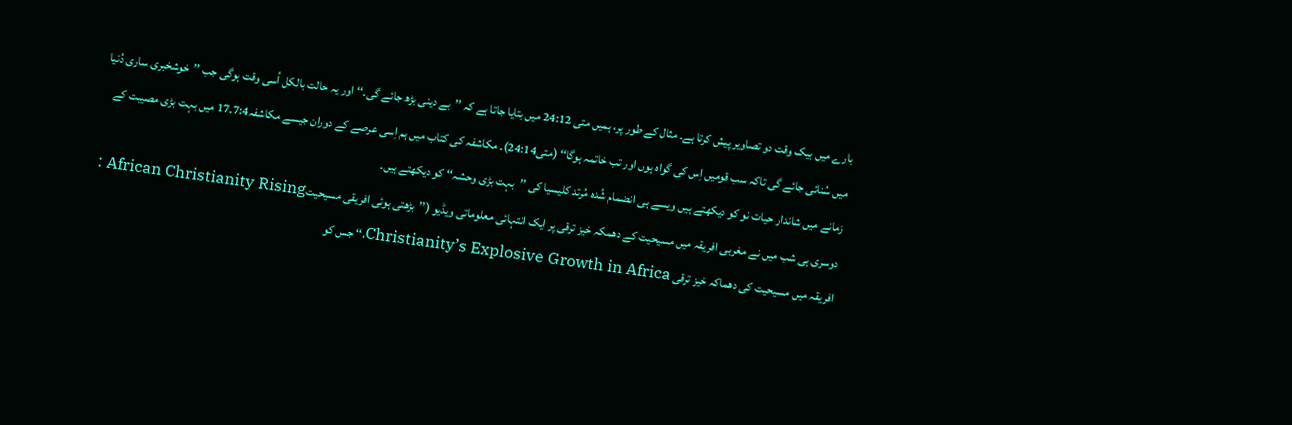بارے میں بیک وقت دو تصاویر پیش کرتا ہے۔ مثال کے طور پر، ہمیں متی 24:12 میں بتایا جاتا ہے کہ ’’بے دینی بڑھ جائے گی۔‘‘ اور یہ حالت بالکل اُسی وقت ہوگی جب ’’خوشخبری ساری دُنیا میں سُنائی جائے گی تاکہ سب قومیں اِس کی گواہ ہوں اور تب خاتمہ ہوگا‘‘ (متی24:14)۔ مکاشفہ کی کتاب میں ہم اِسی عرصے کے دوران جیسے مکاشفہ7:4۔17 میں بہت بڑی مصیبت کے زمانے میں شاندار حیات نو کو دیکھتے ہیں ویسے ہی انضمام شُدہ مُرتد کلیسیا کی ’’بہت بڑی وحشہ‘‘ کو دیکھتے ہیں۔
دوسری ہی شب میں نے مغربی افریقہ میں مسیحیت کے دھمکہ خیز ترقی پر ایک انتہائی معلوماتی ویڈیو (’’بڑھتی ہوئی افریقی مسیحیتAfrican Christianity Rising : افریقہ میں مسیحیت کی دھماکہ خیز ترقی Christianity’s Explosive Growth in Africa،‘‘ جس کو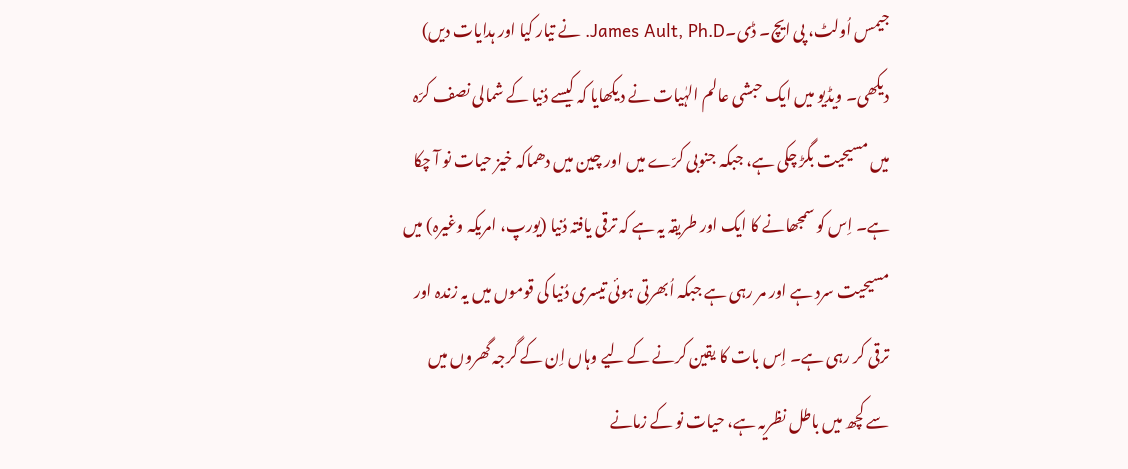جیمس اُولٹ، پی ایچ۔ ڈی۔James Ault, Ph.D. نے تیار کیا اور ہدایات دیں) دیکھی۔ ویڈیو میں ایک حبشی عالم الہٰیات نے دیکھایا کہ کیسے دُنیا کے شمالی نصف کرّہ میں مسیحیت بگڑ چکی ہے، جبکہ جنوبی کرّے میں اور چین میں دھماکہ خیز حیات نو آ چکا ہے۔ اِس کو سمجھانے کا ایک اور طریقہ یہ ہے کہ ترقی یافتہ دُنیا (یورپ، امریکہ وغیرہ) میں مسیحیت سرد ہے اور مر رہی ہے جبکہ اُبھرتی ہوئی تیسری دُنیا کی قوموں میں یہ زندہ اور ترقی کر رہی ہے۔ اِس بات کا یقین کرنے کے لیے وہاں اِن کے گرجہ گھروں میں سے کچھ میں باطل نظریہ ہے، حیات نو کے زمانے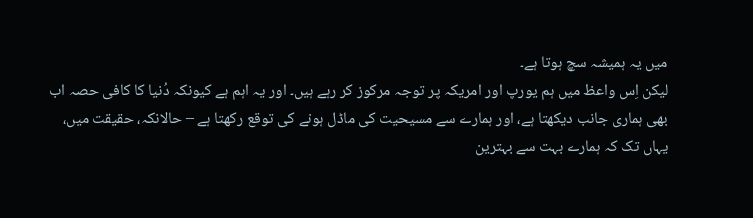میں یہ ہمیشہ سچ ہوتا ہے۔
لیکن اِس واعظ میں ہم یورپ اور امریکہ پر توجہ مرکوز کر رہے ہیں۔ اور یہ اہم ہے کیونکہ دُنیا کا کافی حصہ اب بھی ہماری جانب دیکھتا ہے، اور ہمارے سے مسیحیت کی ماڈل ہونے کی توقع رکھتا ہے – حالانکہ، حقیقت میں، یہاں تک کہ ہمارے بہت سے بہترین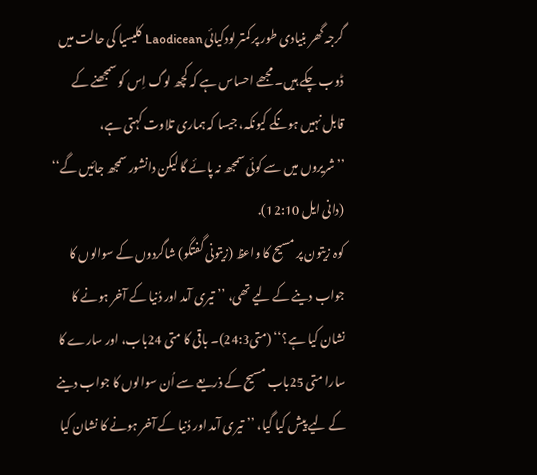گرجہ گھر بنیادی طور پر کمتر لودکیائی Laodicean کلیسیا کی حالت میں ڈوب چکے ہیں۔ مجھے احساس ہے کہ کچھ لوگ اِس کو سمجھنے کے قابل نہیں ہونگے کیونکہ، جیسا کہ ہماری تلاوت کہتی ہے،
’’شریروں میں سے کوئی سمجھ نہ پائے گا لیکن دانشور سمجھ جائیں گے‘‘ (دانی ایل 12:10).
کوہ زیتون پر مسیح کا واعظ (زیتونی گفتگو) شاگردوں کے سوالوں کا جواب دینے کے لیے تھی، ’’تیری آمد اور دُنیا کے آخر ہونے کا نشان کیا ہے؟‘‘ (متی24:3)۔ باقی کا متی 24باب، اور سارے کا سارا متی 25باب مسیح کے ذریعے سے اُن سوالوں کا جواب دینے کے لیے پیش کیا گیا، ’’تیری آمد اور دُنیا کے آخر ہونے کا نشان کیا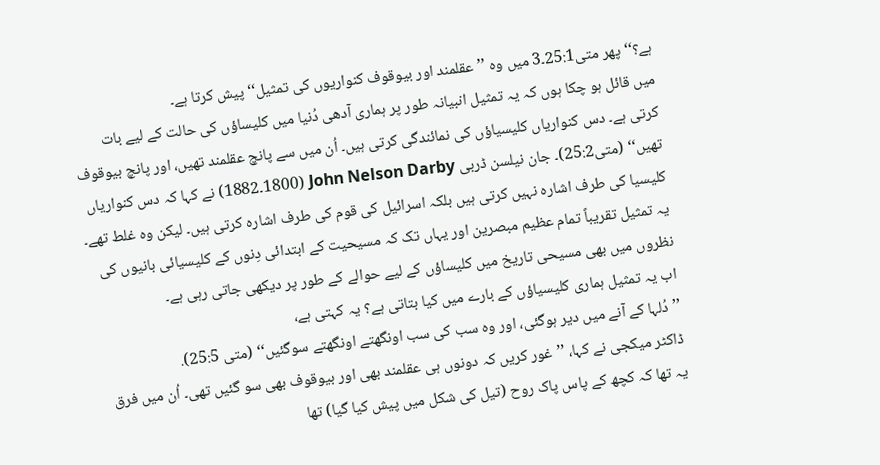ہے؟‘‘ پھر متی25:1۔3 میں وہ ’’عقلمند اور بیوقوف کنواریوں کی تمثیل‘‘ پیش کرتا ہے۔
میں قائل ہو چکا ہوں کہ یہ تمثیل انبیانہ طور پر ہماری آدھی دُنیا میں کلیساؤں کی حالت کے لیے بات کرتی ہے۔ دس کنواریاں کلیسیاؤں کی نمائندگی کرتی ہیں۔ اُن میں سے پانچ عقلمند تھیں، اور پانچ بیوقوف تھیں‘‘ (متی25:2)۔ جان نیلسن ڈربی John Nelson Darby (1800۔1882) نے کہا کہ دس کنواریاں کلیسیا کی طرف اشارہ نہیں کرتی ہیں بلکہ اسرائیل کی قوم کی طرف اشارہ کرتی ہیں۔ لیکن وہ غلط تھے۔ یہ تمثیل تقریباً تمام عظیم مبصرین اور یہاں تک کہ مسیحیت کے ابتدائی دِنوں کے کلیسیائی بانیوں کی نظروں میں بھی مسیحی تاریخ میں کلیساؤں کے لیے حوالے کے طور پر دیکھی جاتی رہی ہے۔
اب یہ تمثیل ہماری کلیسیاؤں کے بارے میں کیا بتاتی ہے؟ یہ کہتی ہے،
’’دُلہا کے آنے میں دیر ہوگئی، اور وہ سب کی سب اونگھتے اونگھتے سوگئیں‘‘ (متی 25:5).
ڈاکٹر میکجی نے کہا، ’’غور کریں کہ دونوں ہی عقلمند بھی اور بیوقوف بھی سو گئیں تھی۔ اُن میں فرق یہ تھا کہ کچھ کے پاس پاک روح (تیل کی شکل میں پیش کیا گیا) تھا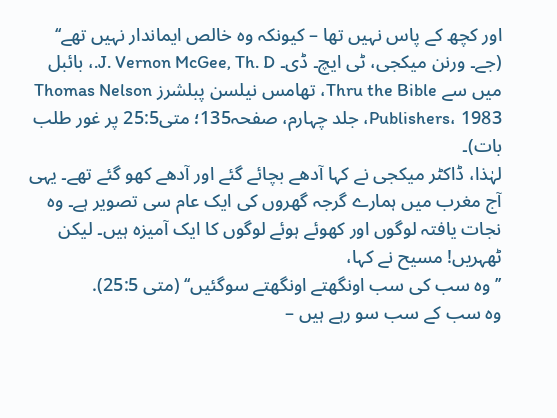اور کچھ کے پاس نہیں تھا – کیونکہ وہ خالص ایماندار نہیں تھے‘‘ (جے۔ ورنن میکجی، ٹی ایچ۔ ڈی۔ J. Vernon McGee, Th. D.، بائبل میں سے Thru the Bible، تھامس نیلسن پبلشرز Thomas Nelson Publishers، 1983، جلد چہارم، صفحہ135؛ متی25:5 پر غور طلب بات)۔
لہٰذا، ڈاکٹر میکجی نے کہا آدھے بچائے گئے اور آدھے کھو گئے تھے۔ یہی آج مغرب میں ہمارے گرجہ گھروں کی ایک عام سی تصویر ہے۔ وہ نجات یافتہ لوگوں اور کھوئے ہوئے لوگوں کا ایک آمیزہ ہیں۔ لیکن ٹھہریں! مسیح نے کہا،
’’وہ سب کی سب اونگھتے اونگھتے سوگئیں‘‘ (متی 25:5).
وہ سب کے سب سو رہے ہیں –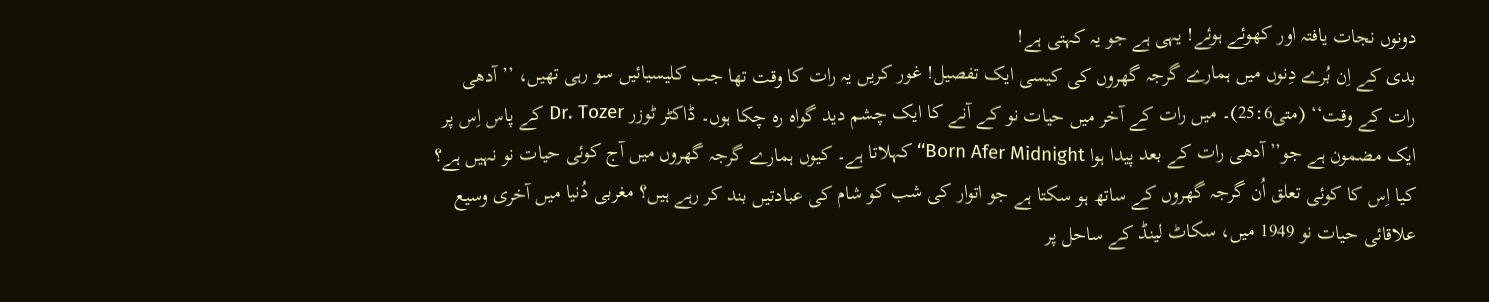دونوں نجات یافتہ اور کھوئے ہوئے! یہی ہے جو یہ کہتی ہے!
بدی کے اِن بُرے دِنوں میں ہمارے گرجہ گھروں کی کیسی ایک تفصیل! غور کریں یہ رات کا وقت تھا جب کلیسیائیں سو رہی تھیں، ’’آدھی رات کے وقت‘‘ (متی25:6)۔ میں رات کے آخر میں حیات نو کے آنے کا ایک چشم دید گواہ رہ چکا ہوں۔ ڈاکٹر ٹوزر Dr. Tozer کے پاس اِس پر ایک مضمون ہے جو’’آدھی رات کے بعد پیدا ہوا Born Afer Midnight‘‘ کہلاتا ہے۔ کیوں ہمارے گرجہ گھروں میں آج کوئی حیات نو نہیں ہے؟ کیا اِس کا کوئی تعلق اُن گرجہ گھروں کے ساتھ ہو سکتا ہے جو اتوار کی شب کو شام کی عبادتیں بند کر رہے ہیں؟ مغربی دُنیا میں آخری وسیع علاقائی حیات نو 1949 میں، سکاٹ لینڈ کے ساحل پر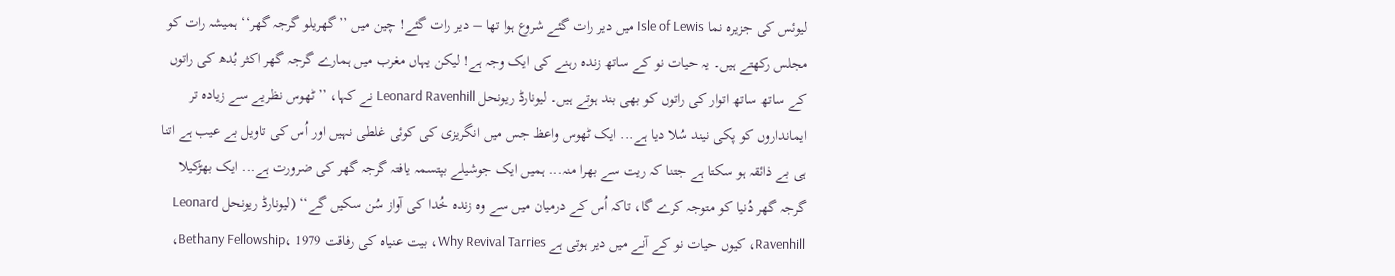لیوئس کی جزیرہ نما Isle of Lewis میں دیر رات گئے شروع ہوا تھا – دیر رات گئے! چین میں ’’گھریلو گرجہ گھر‘‘ ہمیشہ رات کو مجلس رکھتے ہیں۔ یہ حیات نو کے ساتھ زندہ رہنے کی ایک وجہ ہے! لیکن یہاں مغرب میں ہمارے گرجہ گھر اکثر بُدھ کی راتوں کے ساتھ ساتھ اتوار کی راتوں کو بھی بند ہوتے ہیں۔ لیونارڈ ریونحل Leonard Ravenhill نے کہا، ’’ٹھوس نظریے سے زیادہ تر ایمانداروں کو پکی نیند سُلا دیا ہے... ایک ٹھوس واعظ جس میں انگریزی کی کوئی غلطی نہیں اور اُس کی تاویل بے عیب ہے اتنا ہی بے ذائقہ ہو سکتا ہے جتنا کہ ریت سے بھرا منہ... ہمیں ایک جوشیلے بپتسمہ یافتہ گرجہ گھر کی ضرورت ہے... ایک بھڑکیلا گرجہ گھر دُنیا کو متوجہ کرے گا، تاکہ اُس کے درمیان میں سے وہ زندہ خُدا کی آواز سُن سکیں گے‘‘ (لیونارڈ ریونحل Leonard Ravenhill، کیوں حیات نو کے آنے میں دیر ہوتی ہے Why Revival Tarries، بیت عنیاہ کی رفاقت Bethany Fellowship، 1979،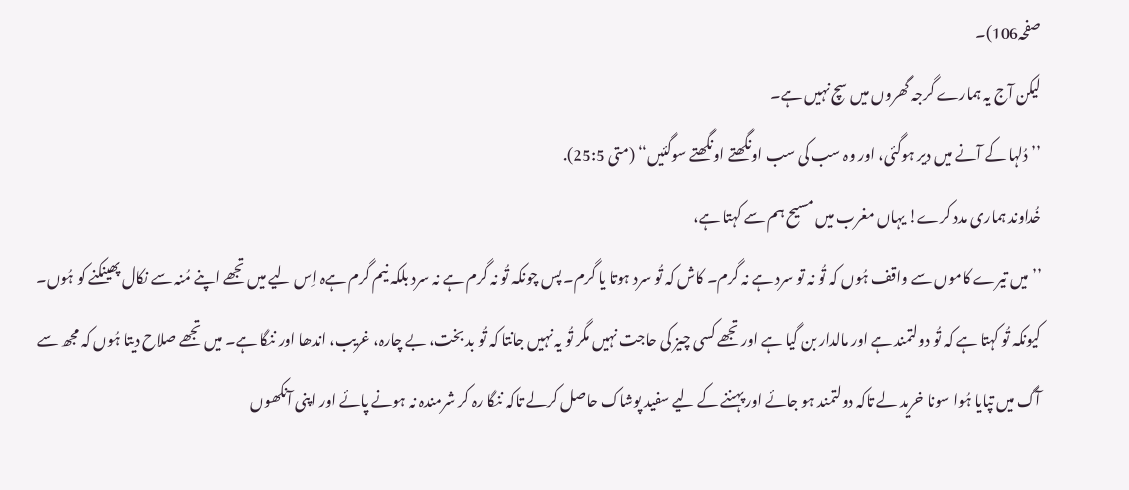صفحہ106)۔
لیکن آج یہ ہمارے گرجہ گھروں میں سچ نہیں ہے۔
’’دُلہا کے آنے میں دیر ہوگئی، اور وہ سب کی سب اونگھتے اونگھتے سوگئیں‘‘ (متی 25:5).
خُداوند ہماری مدد کرے! یہاں مغرب میں مسیح ہم سے کہتا ہے،
’’میں تیرے کاموں سے واقف ہُوں کہ تُو نہ تو سرد ہے نہ گرم۔ کاش کہ تُو سرد ہوتا یا گرم۔ پس چونکہ تُو نہ گرم ہے نہ سرد بلکہ نیم گرم ہےہ اِس لیے میں تجھے اپنے مُنہ سے نکال پھینکنے کو ہُوں۔ کیونکہ تُو کہتا ہے کہ تُو دولتمند ہے اور مالدار بن گیا ہے اور تجھے کسی چیز کی حاجت نہیں مگر تُو یہ نہیں جانتا کہ تُو بد بخت، بے چارہ، غریب، اندھا اور ننگا ہے۔ میں تجھے صلاح دیتا ہُوں کہ مجھ سے آگ میں تپایا ہُوا سونا خرید لے تاکہ دولتمند ہو جائے اور پہننے کے لیے سفید پوشاک حاصل کرلے تاکہ ننگا رہ کر شرمندہ نہ ہونے پائے اور اپنی آنکھوں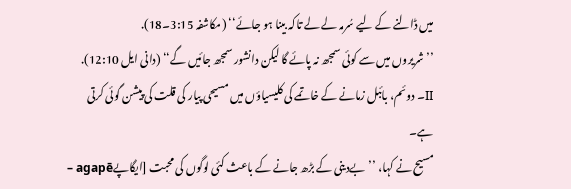میں ڈالنے کے لیے سُرمہ لے لے تاکہ بینا ہو جائے‘‘ (مکاشفہ 3:15۔18).
’’شریروں میں سے کوئی سمجھ نہ پائے گا لیکن دانشور سمجھ جائیں گے‘‘ (دانی ایل 12:10).
II۔ دوئم، بائبل زمانے کے خاتمے کی کلیسیاؤں میں مسیحی پیار کی قلت کی پیشن گوئی کرتی ہے۔
مسیح نے کہا، ’’بےدینی کے بڑھ جانے کے باعث کئی لوگوں کی محبت [ایگاپےagapē –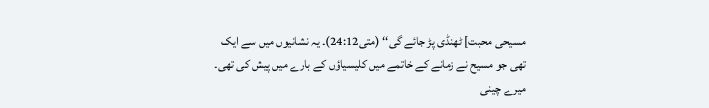مسیحی محبت] ٹھنڈی پڑ جائے گی‘‘ (متی24:12)۔ یہ نشانیوں میں سے ایک تھی جو مسیح نے زمانے کے خاتمے میں کلیسیاؤں کے بارے میں پیش کی تھی۔
میرے چینی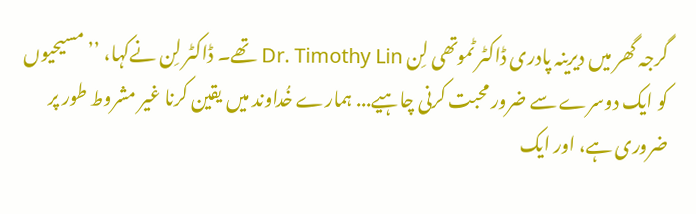گرجہ گھر میں دیرینہ پادری ڈاکٹر ٹموتھی لِن Dr. Timothy Lin تھے۔ ڈاکٹر لِن نےکہا، ’’مسیحیوں کو ایک دوسرے سے ضرور محبت کرنی چاہیے... ہمارے خُداوند میں یقین کرنا غیر مشروط طور پر ضروری ہے، اور ایک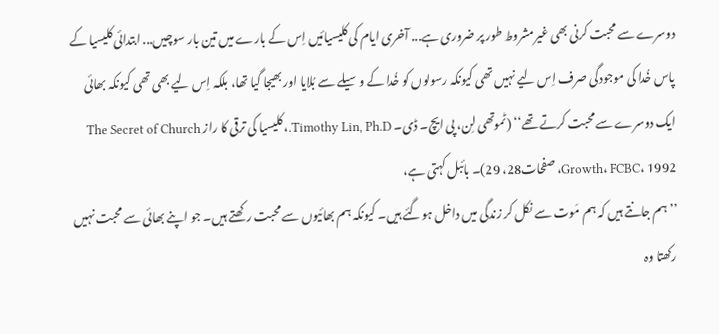دوسرے سے محبت کرنی بھی غیرمشروط طور پر ضروری ہے... آخری ایام کی کلیسیائیں اِس کے بارے میں تین بار سوچیں... ابتدائی کلیسیا کے پاس خُدا کی موجودگی صرف اِس لیے نہیں تھی کیونکہ رسولوں کو خُدا کے وسیلے سے بُلایا اور بھیجا گیا تھا، بلکہ اِس لیے بھی تھی کیونکہ بھائی ایک دوسرے سے محبت کرتے تھے‘‘ (ٹموتھی لِن، پی ایچ۔ ڈی۔ Timothy Lin, Ph.D.، کلیسیا کی ترقی کا راز The Secret of Church Growth، FCBC، 1992، صفحات28، 29)۔ بائبل کہتی ہے،
’’ہم جانتے ہیں کہ ہم مَوت سے نکل کر زندگی میں داخل ہوگئے ہیں۔ کیونکہ ہم بھائیوں سے محبت رکھتے ہیں۔ جو اپنے بھائی سے محبت نہیں رکھتا وہ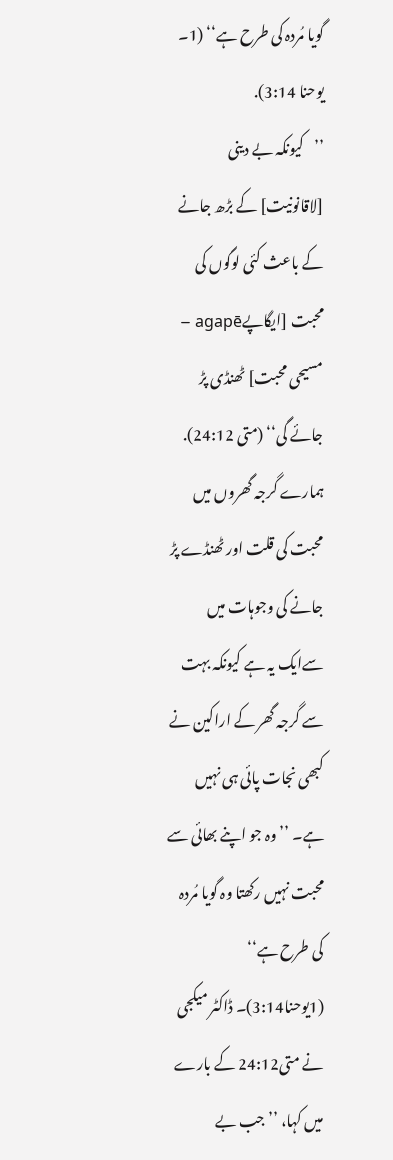گویا مُردہ کی طرح ہے‘‘ (1۔ یوحنا 3:14).
’’کیونکہ بے دینی [لاقانونیت] کے بڑھ جانے کے باعث کئی لوگوں کی محبت [ایگاپےagapē – مسیحی محبت] ٹھنڈی پڑ جائے گی‘‘ (متی 24:12).
ہمارے گرجہ گھروں میں محبت کی قلت اور ٹھنڈے پڑ جانے کی وجوہات میں سےایک یہ ہے کیونکہ بہت سے گرجہ گھر کے اراکین نے کبھی نجات پائی ہی نہیں ہے۔ ’’وہ جو اپنے بھائی سے محبت نہیں رکھتا وہ گویا مُردہ کی طرح ہے‘‘ (1یوحنا3:14)۔ ڈاکٹر میکجی نے متی24:12 کے بارے میں کہا، ’’جب بے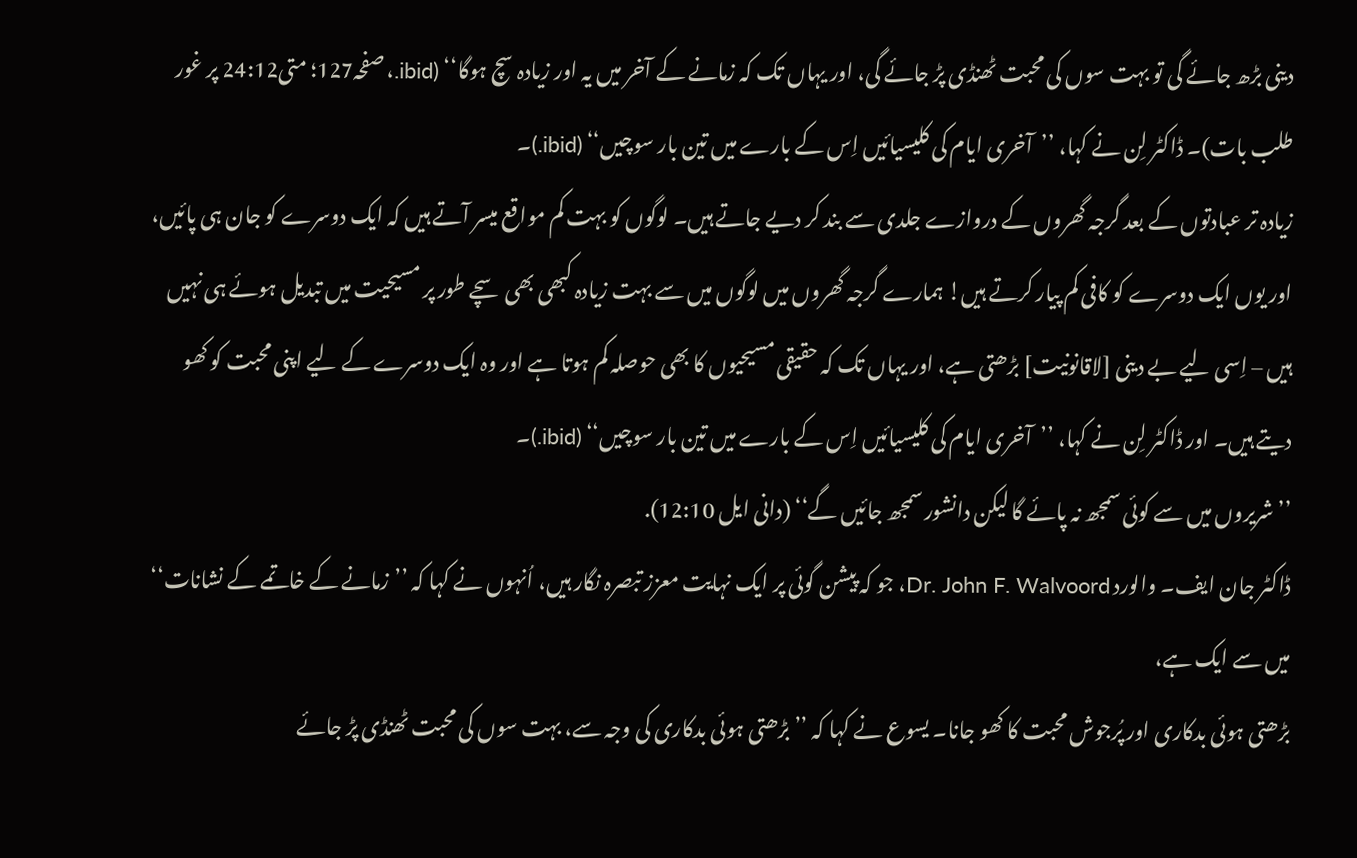دینی بڑھ جائے گی تو بہت سوں کی محبت ٹھنڈی پڑ جائے گی، اور یہاں تک کہ زمانے کے آخر میں یہ اور زیادہ سچ ہوگا‘‘ (ibid.، صفحہ127؛ متی24:12 پر غور طلب بات)۔ ڈاکٹر لِن نے کہا، ’’آخری ایام کی کلیسیائیں اِس کے بارے میں تین بار سوچیں‘‘ (ibid.)۔
زیادہ تر عبادتوں کے بعد گرجہ گھروں کے دروازے جلدی سے بند کر دیے جاتے ہیں۔ لوگوں کو بہت کم مواقع میسر آتے ہیں کہ ایک دوسرے کو جان ہی پائیں، اور یوں ایک دوسرے کو کافی کم پیار کرتے ہیں! ہمارے گرجہ گھروں میں لوگوں میں سے بہت زیادہ کبھی بھی سچے طور پر مسیحیت میں تبدیل ہوئے ہی نہیں ہیں – اِسی لیے بے دینی [لاقانونیت] بڑھتی ہے، اور یہاں تک کہ حقیقی مسیحیوں کا بھی حوصلہ کم ہوتا ہے اور وہ ایک دوسرے کے لیے اپنی محبت کو کھو دیتے ہیں۔ اور ڈاکٹر لِن نے کہا، ’’آخری ایام کی کلیسیائیں اِس کے بارے میں تین بار سوچیں‘‘ (ibid.)۔
’’شریروں میں سے کوئی سمجھ نہ پائے گا لیکن دانشور سمجھ جائیں گے‘‘ (دانی ایل 12:10).
ڈاکٹر جان ایف۔ والورد Dr. John F. Walvoord، جو کہ پیشن گوئی پر ایک نہایت معزز تبصرہ نگار ہیں، اُنہوں نے کہا کہ ’’زمانے کے خاتمے کے نشانات‘‘ میں سے ایک ہے،
بڑھتی ہوئی بدکاری اور پُرجوش محبت کا کھو جانا۔ یسوع نے کہا کہ ’’بڑھتی ہوئی بدکاری کی وجہ سے، بہت سوں کی محبت ٹھنڈی پڑ جائے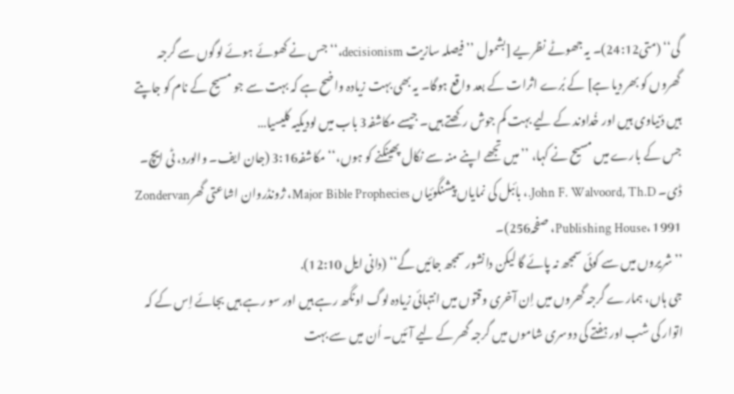گی‘‘ (متی24:12)۔ یہ جھوٹے نظریے [بشمول ’’فیصلہ سازیت decisionism،‘‘ جس نے کھوئے ہوئے لوگوں سے گرجہ گھروں کو بھر دیا ہے] کے بُرے اثرات کے بعد واقع ہوگا۔ یہ بھی بہت زیادہ واضح ہے کہ بہت سے جو مسیح کے نام کو جاپتے ہیں دُنیاوی ہیں اور خُداوند کے لیے بہت کم جوش رکھتے ہیں۔ جیسے مکاشفہ3 باب میں لودیکیہ کلیسیا…
جس کے بارے میں مسیح نے کہا، ’’میں تجھے اپنے منہ سے نکال پھینکنے کو ہوں،‘‘ مکاشفہ3:16 (جان ایف۔ والورد، ٹی ایچ۔ ڈی۔ John F. Walvoord, Th.D.، بائبل کی نمایاں پیشنگوئیاں Major Bible Prophecies، ژونڈروان اشاعتی گھرZondervan Publishing House، 1991، صفحہ256)۔
’’شریروں میں سے کوئی سمجھ نہ پائے گا لیکن دانشور سمجھ جائیں گے‘‘ (دانی ایل 12:10).
جی ہاں، ہمارے گرجہ گھروں میں اِن آخری وقتوں میں انتہائی زیادہ لوگ اونگھ رہے ہیں اور سو رہے ہیں بجائے اِس کے کہ اتوار کی شب اور ہفتے کی دوسری شاموں میں گرجہ گھر کے لیے آئیں۔ اُن میں سے بہت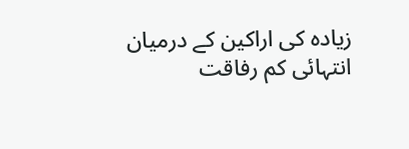زیادہ کی اراکین کے درمیان انتہائی کم رفاقت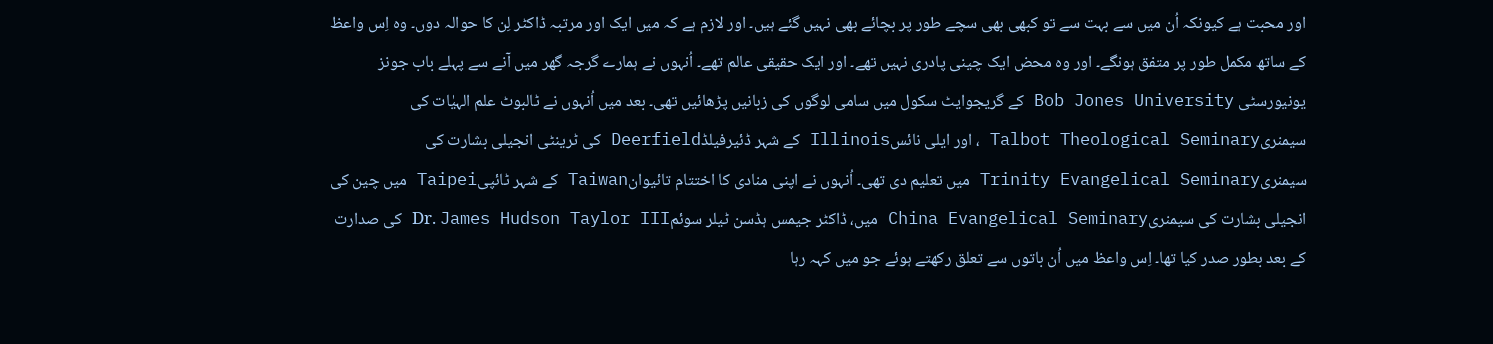اور محبت ہے کیونکہ اُن میں سے بہت سے تو کبھی بھی سچے طور پر بچائے بھی نہیں گئے ہیں۔ اور لازم ہے کہ میں ایک اور مرتبہ ڈاکٹر لِن کا حوالہ دوں۔ وہ اِس واعظ کے ساتھ مکمل طور پر متفق ہونگے۔ اور وہ محض ایک چینی پادری نہیں تھے۔ اور ایک حقیقی عالم تھے۔ اُنہوں نے ہمارے گرجہ گھر میں آنے سے پہلے باب جونز یونیورسٹی Bob Jones University کے گریجوایٹ سکول میں سامی لوگوں کی زبانیں پڑھائیں تھی۔ بعد میں اُنہوں نے ٹالبوٹ علم الہیٰات کی سیمنریTalbot Theological Seminary ، اور ایلی نائسIllinois کے شہر ڈئیرفیلڈDeerfield کی ٹرینٹی انجیلی بشارت کی سیمنریTrinity Evangelical Seminary میں تعلیم دی تھی۔ اُنہوں نے اپنی منادی کا اختتام تائیوانTaiwan کے شہر ٹائپیTaipei میں چین کی انجیلی بشارت کی سیمنریChina Evangelical Seminary میں، ڈاکٹر جیمس ہڈسن ٹیلر سوئمDr. James Hudson Taylor III کی صدارت کے بعد بطور صدر کیا تھا۔ اِس واعظ میں اُن باتوں سے تعلق رکھتے ہوئے جو میں کہہ رہا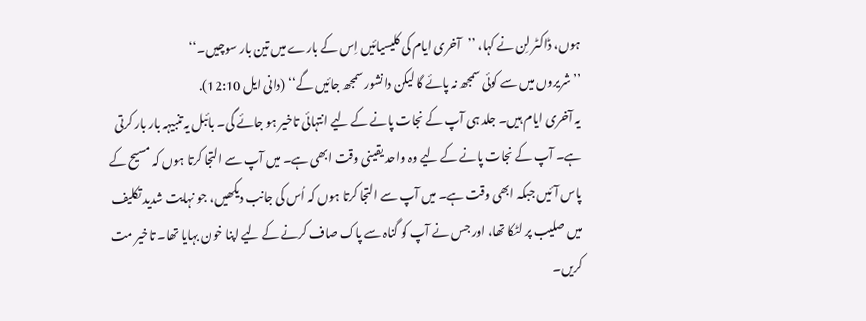ہوں، ڈاکٹر لِن نے کہا، ’’آخری ایام کی کلیسیائیں اِس کے بارے میں تین بار سوچیں۔‘‘
’’شریروں میں سے کوئی سمجھ نہ پائے گا لیکن دانشور سمجھ جائیں گے‘‘ (دانی ایل 12:10).
یہ آخری ایام ہیں۔ جلد ہی آپ کے نجات پانے کے لیے انتہائی تاخیر ہو جائے گی۔ بائبل یہ تنبیہہ بار بار کرتی ہے۔ آپ کے نجات پانے کے لیے وہ واحد یقینی وقت ابھی ہے۔ میں آپ سے التجا کرتا ہوں کہ مسیح کے پاس آئیں جبکہ ابھی وقت ہے۔ میں آپ سے التجا کرتا ہوں کہ اُس کی جانب دیکھیں، جو نہایت شدید تکلیف میں صلیب پر لٹکا تھا، اور جس نے آپ کو گناہ سے پاک صاف کرنے کے لیے اپنا خون بہایا تھا۔ تاخیر مت کریں۔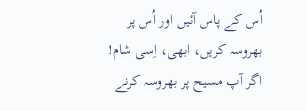اُس کے پاس آئیں اور اُس پر بھروسہ کریں، ابھی، اِسی شام!
اگر آپ مسیح پر بھروسہ کرنے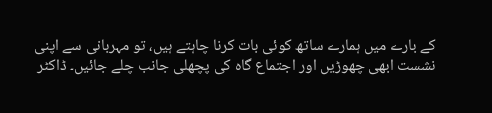کے بارے میں ہمارے ساتھ کوئی بات کرنا چاہتے ہیں، تو مہربانی سے اپنی نشست ابھی چھوڑیں اور اجتماع گاہ کی پچھلی جانب چلے جائیں۔ ڈاکٹر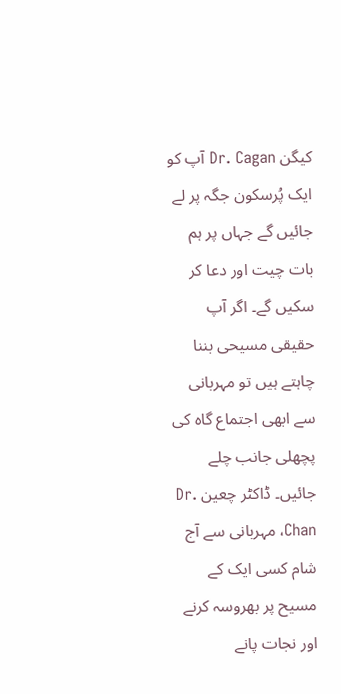کیگن Dr. Cagan آپ کو ایک پُرسکون جگہ پر لے جائیں گے جہاں پر ہم بات چیت اور دعا کر سکیں گے۔ اگر آپ حقیقی مسیحی بننا چاہتے ہیں تو مہربانی سے ابھی اجتماع گاہ کی پچھلی جانب چلے جائیں۔ ڈاکٹر چعین Dr. Chan، مہربانی سے آج شام کسی ایک کے مسیح پر بھروسہ کرنے اور نجات پانے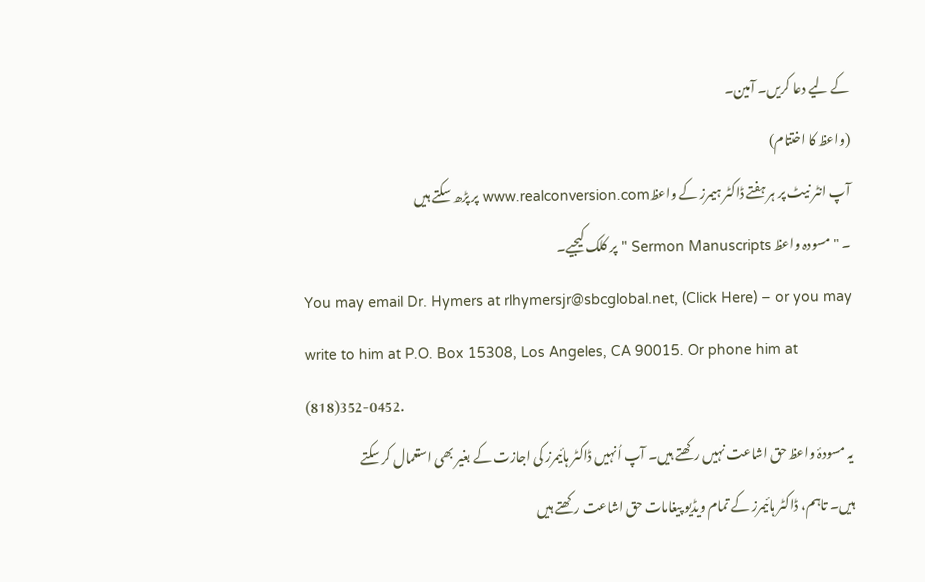کے لیے دعا کریں۔ آمین۔
(واعظ کا اختتام)
آپ انٹر نیٹ پر ہر ہفتے ڈاکٹر ہیمرز کے واعظwww.realconversion.com پر پڑھ سکتے ہیں
۔ "مسودہ واعظ Sermon Manuscripts " پر کلک کیجیے۔
You may email Dr. Hymers at rlhymersjr@sbcglobal.net, (Click Here) – or you may
write to him at P.O. Box 15308, Los Angeles, CA 90015. Or phone him at (818)352-0452.
یہ مسودۂ واعظ حق اشاعت نہیں رکھتے ہیں۔ آپ اُنہیں ڈاکٹر ہائیمرز کی اجازت کے بغیر بھی استعمال کر سکتے
ہیں۔ تاہم، ڈاکٹر ہائیمرز کے تمام ویڈیو پیغامات حق اشاعت رکھتے ہیں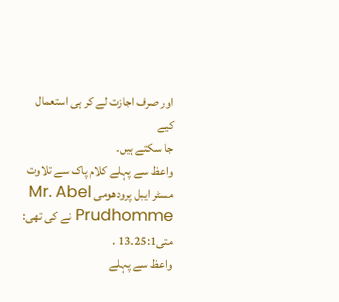اور صرف اجازت لے کر ہی استعمال کیے
جا سکتے ہیں۔
واعظ سے پہلے کلام پاک سے تلاوت مسٹر ایبل پرودھومی Mr. Abel Prudhomme نے کی تھی: متی25:1۔13 .
واعظ سے پہلے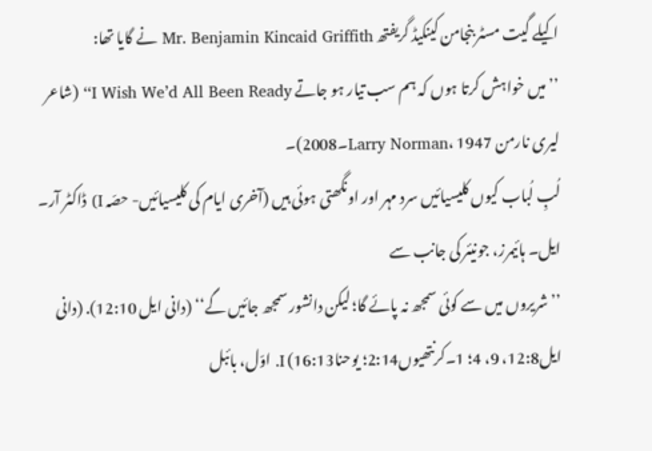اکیلے گیت مسٹر بنجامن کینکیڈ گریفتھ Mr. Benjamin Kincaid Griffith نے گایا تھا:
’’میں خواہش کرتا ہوں کہ ہم سب تیار ہو جاتے I Wish We’d All Been Ready‘‘ (شاعر لیری نارمن Larry Norman، 1947۔2008)۔
لُبِ لُباب کیوں کلیسیائیں سرد مہر اور اونگھتی ہوئی ہیں (آخری ایام کی کلیسیائیں- حصّہ I) ڈاکٹر آر۔ ایل۔ ہائیمرز، جونیئر کی جانب سے
’’شریروں میں سے کوئی سمجھ نہ پائے گا؛ لیکن دانشور سمجھ جائیں گے‘‘ (دانی ایل 12:10). (دانی ایل12:8، 9، 4؛ 1۔کرنتھیوں2:14؛ یوحنا16:13) I. اوّل، بائبل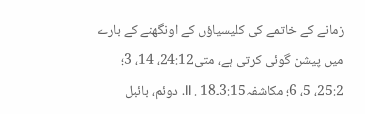زمانے کے خاتمے کی کلیسیاؤں کے اونگھنے کے بارے میں پیشن گوئی کرتی ہے، متی24:12، 14، 3؛ 25:2، 5، 6؛ مکاشفہ3:15۔18 . II. دوئم، بائبل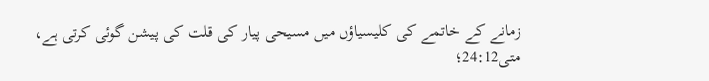زمانے کے خاتمے کی کلیسیاؤں میں مسیحی پیار کی قلت کی پیشن گوئی کرتی ہے، متی24:12؛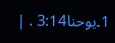1۔یوحنا3:14 . |